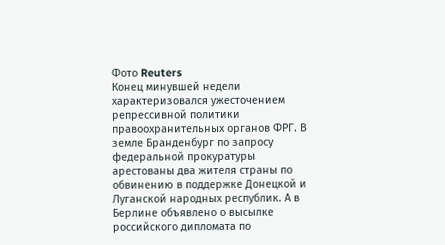Фото Reuters
Конец минувшей недели характеризовался ужесточением репрессивной политики правоохранительных органов ФРГ. В земле Бранденбург по запросу федеральной прокуратуры арестованы два жителя страны по обвинению в поддержке Донецкой и Луганской народных республик. А в Берлине объявлено о высылке российского дипломата по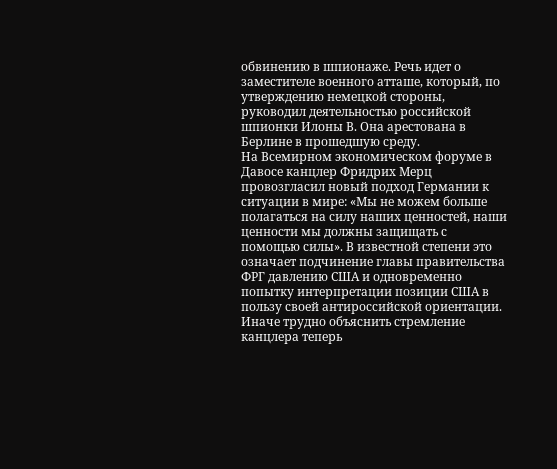обвинению в шпионаже. Речь идет о заместителе военного атташе, который, по утверждению немецкой стороны, руководил деятельностью российской шпионки Илоны В. Она арестована в Берлине в прошедшую среду.
На Всемирном экономическом форуме в Давосе канцлер Фридрих Мерц провозгласил новый подход Германии к ситуации в мире: «Мы не можем больше полагаться на силу наших ценностей, наши ценности мы должны защищать с помощью силы». В известной степени это означает подчинение главы правительства ФРГ давлению США и одновременно попытку интерпретации позиции США в пользу своей антироссийской ориентации. Иначе трудно объяснить стремление канцлера теперь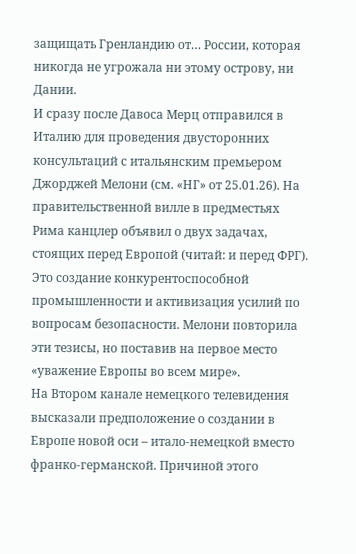защищать Гренландию от… России, которая никогда не угрожала ни этому острову, ни Дании.
И сразу после Давоса Мерц отправился в Италию для проведения двусторонних консультаций с итальянским премьером Джорджей Мелони (см. «НГ» от 25.01.26). На правительственной вилле в предместьях Рима канцлер объявил о двух задачах, стоящих перед Европой (читай: и перед ФРГ). Это создание конкурентоспособной промышленности и активизация усилий по вопросам безопасности. Мелони повторила эти тезисы, но поставив на первое место «уважение Европы во всем мире».
На Втором канале немецкого телевидения высказали предположение о создании в Европе новой оси – итало-немецкой вместо франко-германской. Причиной этого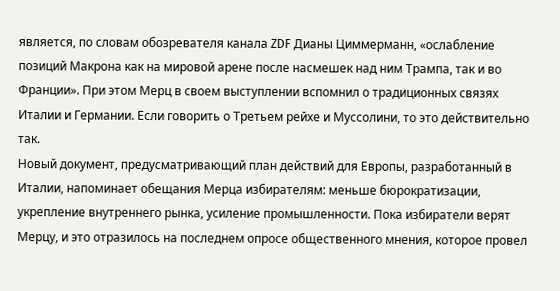является, по словам обозревателя канала ZDF Дианы Циммерманн, «ослабление позиций Макрона как на мировой арене после насмешек над ним Трампа, так и во Франции». При этом Мерц в своем выступлении вспомнил о традиционных связях Италии и Германии. Если говорить о Третьем рейхе и Муссолини, то это действительно так.
Новый документ, предусматривающий план действий для Европы, разработанный в Италии, напоминает обещания Мерца избирателям: меньше бюрократизации, укрепление внутреннего рынка, усиление промышленности. Пока избиратели верят Мерцу, и это отразилось на последнем опросе общественного мнения, которое провел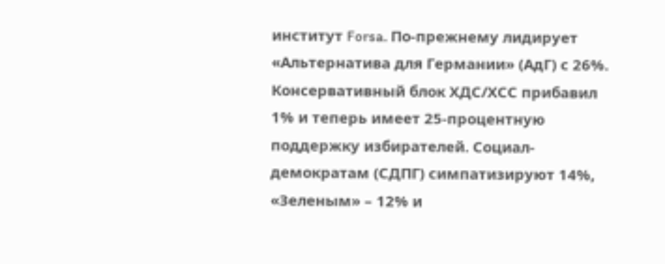институт Forsa. По-прежнему лидирует «Альтернатива для Германии» (АдГ) с 26%. Консервативный блок ХДС/ХСС прибавил 1% и теперь имеет 25-процентную поддержку избирателей. Социал-демократам (СДПГ) симпатизируют 14%, «Зеленым» – 12% и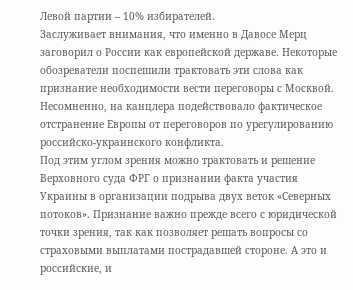Левой партии – 10% избирателей.
Заслуживает внимания, что именно в Давосе Мерц заговорил о России как европейской державе. Некоторые обозреватели поспешили трактовать эти слова как признание необходимости вести переговоры с Москвой. Несомненно, на канцлера подействовало фактическое отстранение Европы от переговоров по урегулированию российско-украинского конфликта.
Под этим углом зрения можно трактовать и решение Верховного суда ФРГ о признании факта участия Украины в организации подрыва двух веток «Северных потоков». Признание важно прежде всего с юридической точки зрения, так как позволяет решать вопросы со страховыми выплатами пострадавшей стороне. А это и российские, и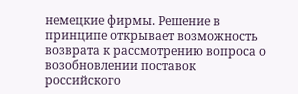немецкие фирмы. Решение в принципе открывает возможность возврата к рассмотрению вопроса о возобновлении поставок российского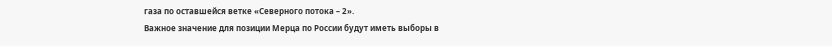газа по оставшейся ветке «Северного потока – 2».
Важное значение для позиции Мерца по России будут иметь выборы в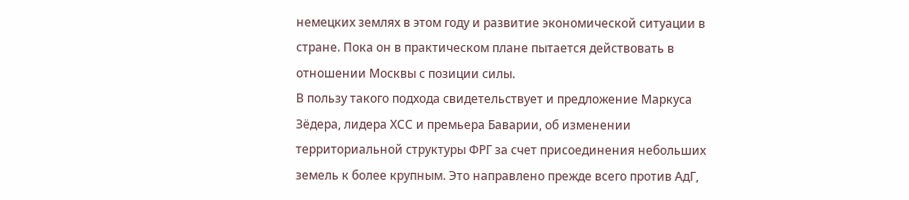немецких землях в этом году и развитие экономической ситуации в стране. Пока он в практическом плане пытается действовать в отношении Москвы с позиции силы.
В пользу такого подхода свидетельствует и предложение Маркуса Зёдера, лидера ХСС и премьера Баварии, об изменении территориальной структуры ФРГ за счет присоединения небольших земель к более крупным. Это направлено прежде всего против АдГ,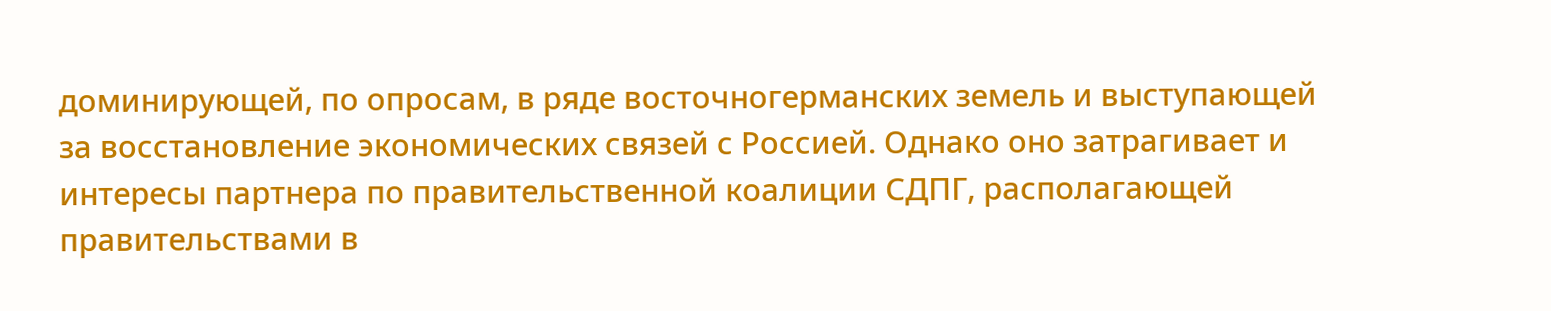доминирующей, по опросам, в ряде восточногерманских земель и выступающей за восстановление экономических связей с Россией. Однако оно затрагивает и интересы партнера по правительственной коалиции СДПГ, располагающей правительствами в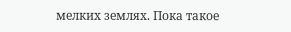мелких землях. Пока такое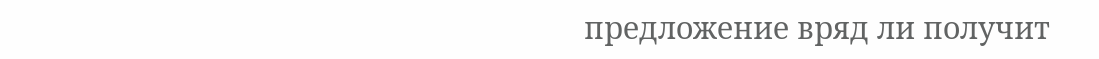предложение вряд ли получит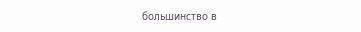большинство в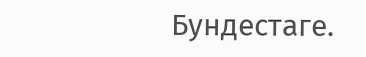Бундестаге.